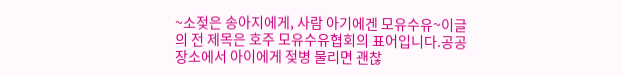~소젖은 송아지에게, 사람 아기에겐 모유수유~이글의 전 제목은 호주 모유수유협회의 표어입니다.공공장소에서 아이에게 젖병 물리면 괜찮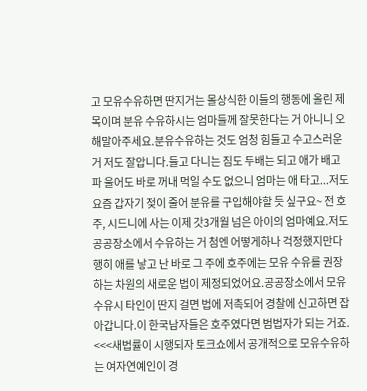고 모유수유하면 딴지거는 몰상식한 이들의 행동에 올린 제목이며 분유 수유하시는 엄마들께 잘못한다는 거 아니니 오해말아주세요.분유수유하는 것도 엄청 힘들고 수고스러운 거 저도 잘압니다.들고 다니는 짐도 두배는 되고 애가 배고파 울어도 바로 꺼내 먹일 수도 없으니 엄마는 애 타고...저도 요즘 갑자기 젖이 줄어 분유를 구입해야할 듯 싶구요~ 전 호주, 시드니에 사는 이제 갓3개월 넘은 아이의 엄마예요.저도 공공장소에서 수유하는 거 첨엔 어떻게하나 걱정했지만다행히 애를 낳고 난 바로 그 주에 호주에는 모유 수유를 권장하는 차원의 새로운 법이 제정되었어요.공공장소에서 모유수유시 타인이 딴지 걸면 법에 저촉되어 경찰에 신고하면 잡아갑니다.이 한국남자들은 호주였다면 범법자가 되는 거죠. <<<새법률이 시행되자 토크쇼에서 공개적으로 모유수유하는 여자연예인이 경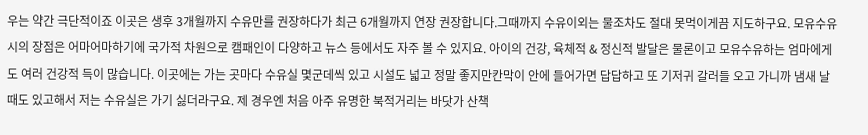우는 약간 극단적이죠 이곳은 생후 3개월까지 수유만를 권장하다가 최근 6개월까지 연장 권장합니다.그때까지 수유이외는 물조차도 절대 못먹이게끔 지도하구요. 모유수유시의 장점은 어마어마하기에 국가적 차원으로 캠패인이 다양하고 뉴스 등에서도 자주 볼 수 있지요. 아이의 건강, 육체적 & 정신적 발달은 물론이고 모유수유하는 엄마에게도 여러 건강적 득이 많습니다. 이곳에는 가는 곳마다 수유실 몇군데씩 있고 시설도 넓고 정말 좋지만칸막이 안에 들어가면 답답하고 또 기저귀 갈러들 오고 가니까 냄새 날 때도 있고해서 저는 수유실은 가기 싫더라구요. 제 경우엔 처음 아주 유명한 북적거리는 바닷가 산책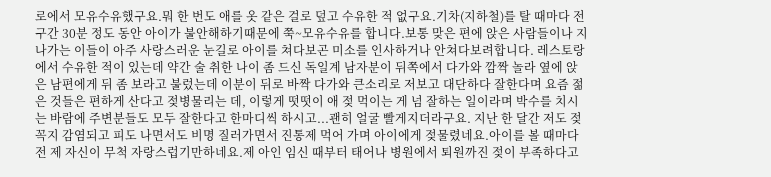로에서 모유수유했구요.뭐 한 번도 애를 옷 같은 걸로 덮고 수유한 적 없구요.기차(지하철)를 탈 때마다 전 구간 30분 정도 동안 아이가 불안해하기때문에 쭉~모유수유를 합니다.보통 맞은 편에 앉은 사람들이나 지나가는 이들이 아주 사랑스러운 눈길로 아이를 쳐다보곤 미소를 인사하거나 안쳐다보려합니다. 레스토랑에서 수유한 적이 있는데 약간 술 취한 나이 좀 드신 독일계 남자분이 뒤쪽에서 다가와 깜짝 놀라 옆에 앉은 남편에게 뒤 좀 보라고 불렀는데 이분이 뒤로 바짝 다가와 큰소리로 저보고 대단하다 잘한다며 요즘 젊은 것들은 편하게 산다고 젖병물리는 데, 이렇게 떳떳이 애 젖 먹이는 게 넘 잘하는 일이라며 박수를 치시는 바람에 주변분들도 모두 잘한다고 한마디씩 하시고...괜히 얼굴 빨게지더라구요. 지난 한 달간 저도 젖꼭지 감염되고 피도 나면서도 비명 질러가면서 진통제 먹어 가며 아이에게 젖물렸네요.아이를 볼 때마다 전 제 자신이 무척 자랑스럽기만하네요.제 아인 임신 때부터 태어나 병원에서 퇴원까진 젖이 부족하다고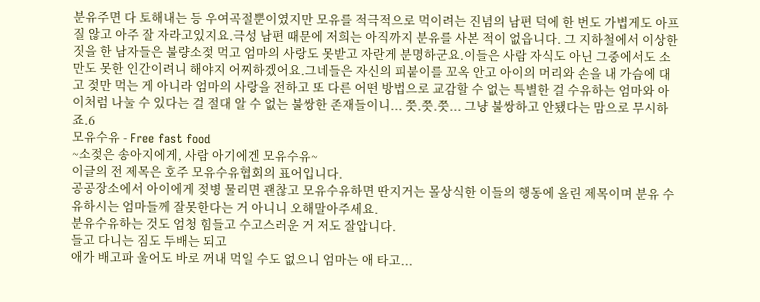분유주면 다 토해내는 등 우여곡절뿐이였지만 모유를 적극적으로 먹이려는 진념의 남편 덕에 한 번도 가볍게도 아프질 않고 아주 잘 자라고있지요.극성 남편 때문에 저희는 아직까지 분유를 사본 적이 없읍니다. 그 지하철에서 이상한 짓을 한 남자들은 불량소젖 먹고 엄마의 사랑도 못받고 자란게 분명하군요.이들은 사람 자식도 아닌 그중에서도 소만도 못한 인간이려니 해야지 어찌하겠어요.그네들은 자신의 피붙이를 꼬옥 안고 아이의 머리와 손을 내 가슴에 대고 젖만 먹는 게 아니라 엄마의 사랑을 전하고 또 다른 어떤 방법으로 교감할 수 없는 특별한 걸 수유하는 엄마와 아이처럼 나눌 수 있다는 걸 절대 알 수 없는 불쌍한 존재들이니... 쯧.쯧.쯧... 그냥 불쌍하고 안됐다는 맘으로 무시하죠.6
모유수유 - Free fast food
~소젖은 송아지에게, 사람 아기에겐 모유수유~
이글의 전 제목은 호주 모유수유협회의 표어입니다.
공공장소에서 아이에게 젖병 물리면 괜찮고 모유수유하면 딴지거는 몰상식한 이들의 행동에 올린 제목이며 분유 수유하시는 엄마들께 잘못한다는 거 아니니 오해말아주세요.
분유수유하는 것도 엄청 힘들고 수고스러운 거 저도 잘압니다.
들고 다니는 짐도 두배는 되고
애가 배고파 울어도 바로 꺼내 먹일 수도 없으니 엄마는 애 타고...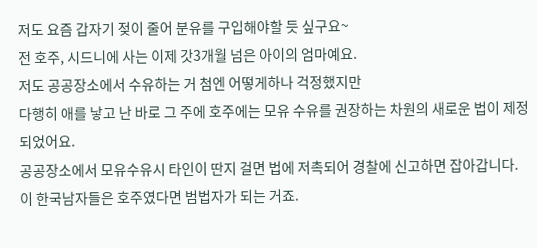저도 요즘 갑자기 젖이 줄어 분유를 구입해야할 듯 싶구요~
전 호주, 시드니에 사는 이제 갓3개월 넘은 아이의 엄마예요.
저도 공공장소에서 수유하는 거 첨엔 어떻게하나 걱정했지만
다행히 애를 낳고 난 바로 그 주에 호주에는 모유 수유를 권장하는 차원의 새로운 법이 제정되었어요.
공공장소에서 모유수유시 타인이 딴지 걸면 법에 저촉되어 경찰에 신고하면 잡아갑니다.
이 한국남자들은 호주였다면 범법자가 되는 거죠.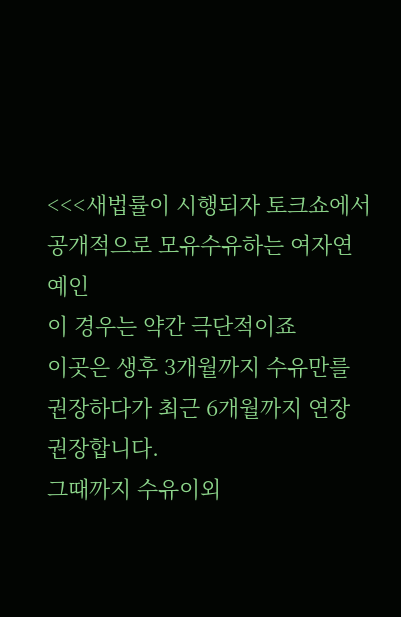<<<새법률이 시행되자 토크쇼에서 공개적으로 모유수유하는 여자연예인
이 경우는 약간 극단적이죠
이곳은 생후 3개월까지 수유만를 권장하다가 최근 6개월까지 연장 권장합니다.
그때까지 수유이외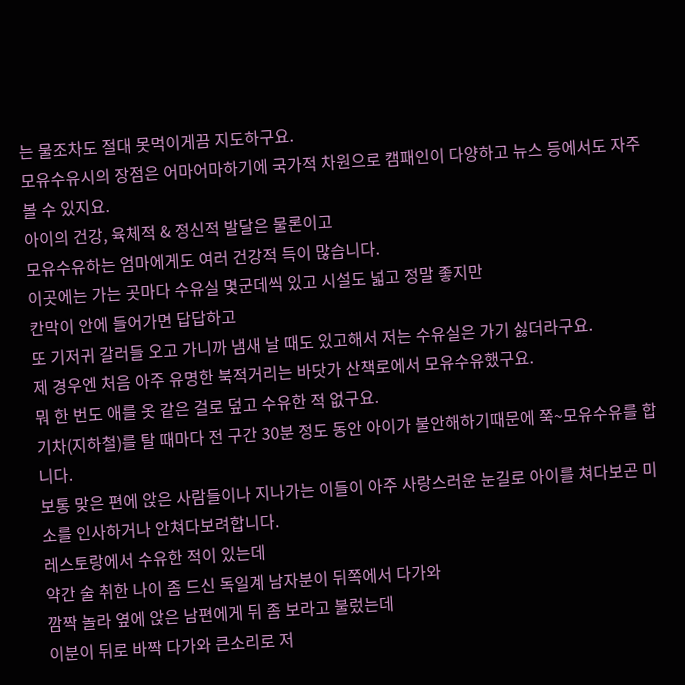는 물조차도 절대 못먹이게끔 지도하구요.
모유수유시의 장점은 어마어마하기에 국가적 차원으로 캠패인이 다양하고 뉴스 등에서도 자주 볼 수 있지요.
아이의 건강, 육체적 & 정신적 발달은 물론이고
모유수유하는 엄마에게도 여러 건강적 득이 많습니다.
이곳에는 가는 곳마다 수유실 몇군데씩 있고 시설도 넓고 정말 좋지만
칸막이 안에 들어가면 답답하고
또 기저귀 갈러들 오고 가니까 냄새 날 때도 있고해서 저는 수유실은 가기 싫더라구요.
제 경우엔 처음 아주 유명한 북적거리는 바닷가 산책로에서 모유수유했구요.
뭐 한 번도 애를 옷 같은 걸로 덮고 수유한 적 없구요.
기차(지하철)를 탈 때마다 전 구간 30분 정도 동안 아이가 불안해하기때문에 쭉~모유수유를 합니다.
보통 맞은 편에 앉은 사람들이나 지나가는 이들이 아주 사랑스러운 눈길로 아이를 쳐다보곤 미소를 인사하거나 안쳐다보려합니다.
레스토랑에서 수유한 적이 있는데
약간 술 취한 나이 좀 드신 독일계 남자분이 뒤쪽에서 다가와
깜짝 놀라 옆에 앉은 남편에게 뒤 좀 보라고 불렀는데
이분이 뒤로 바짝 다가와 큰소리로 저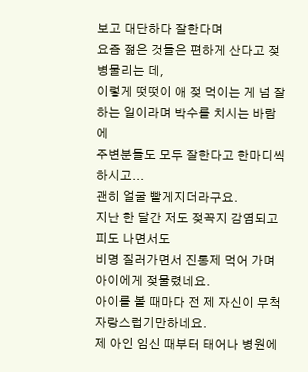보고 대단하다 잘한다며
요즘 젊은 것들은 편하게 산다고 젖병물리는 데,
이렇게 떳떳이 애 젖 먹이는 게 넘 잘하는 일이라며 박수를 치시는 바람에
주변분들도 모두 잘한다고 한마디씩 하시고...
괜히 얼굴 빨게지더라구요.
지난 한 달간 저도 젖꼭지 감염되고 피도 나면서도
비명 질러가면서 진통제 먹어 가며 아이에게 젖물렸네요.
아이를 볼 때마다 전 제 자신이 무척 자랑스럽기만하네요.
제 아인 임신 때부터 태어나 병원에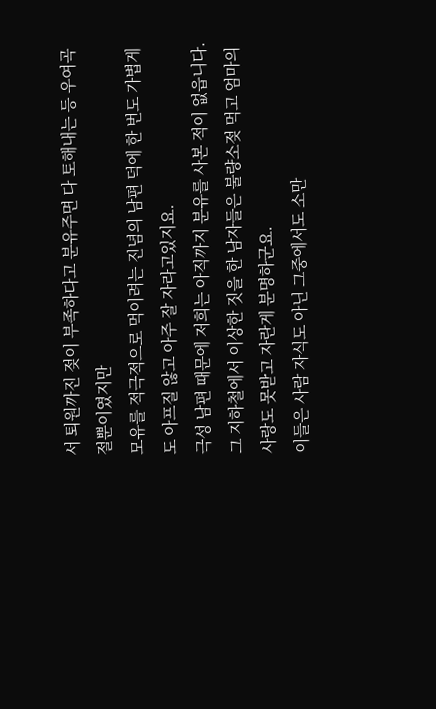서 퇴원까진 젖이 부족하다고 분유주면 다 토해내는 등 우여곡절뿐이였지만
모유를 적극적으로 먹이려는 진념의 남편 덕에 한 번도 가볍게도 아프질 않고 아주 잘 자라고있지요.
극성 남편 때문에 저희는 아직까지 분유를 사본 적이 없읍니다.
그 지하철에서 이상한 짓을 한 남자들은 불량소젖 먹고 엄마의 사랑도 못받고 자란게 분명하군요.
이들은 사람 자식도 아닌 그중에서도 소만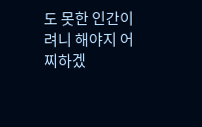도 못한 인간이려니 해야지 어찌하겠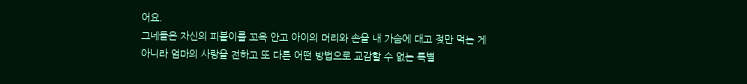어요.
그네들은 자신의 피붙이를 꼬옥 안고 아이의 머리와 손을 내 가슴에 대고 젖만 먹는 게
아니라 엄마의 사랑을 전하고 또 다른 어떤 방법으로 교감할 수 없는 특별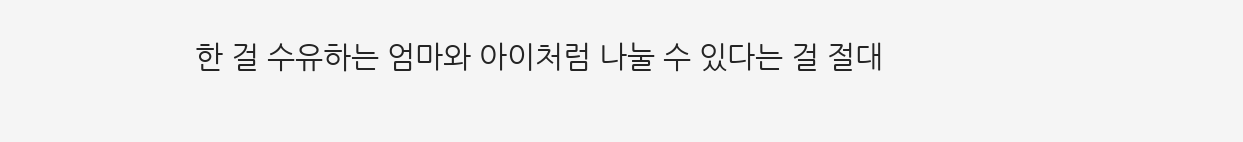한 걸 수유하는 엄마와 아이처럼 나눌 수 있다는 걸 절대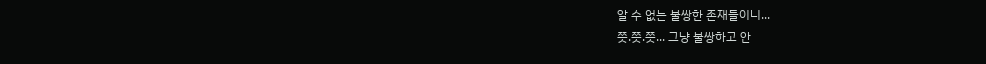알 수 없는 불쌍한 존재들이니...
쯧.쯧.쯧... 그냥 불쌍하고 안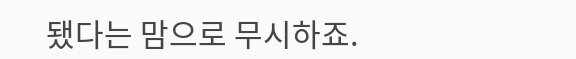됐다는 맘으로 무시하죠.